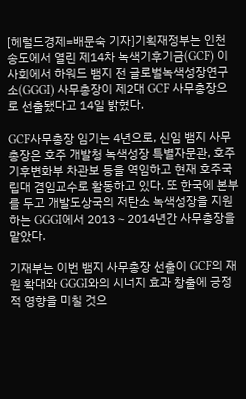[헤럴드경제=배문숙 기자]기획재정부는 인천 송도에서 열린 제14차 녹색기후기금(GCF) 이사회에서 하워드 뱀지 전 글로벌녹색성장연구소(GGGI) 사무총장이 제2대 GCF 사무총장으로 선출됐다고 14일 밝혔다.

GCF사무총장 임기는 4년으로, 신임 뱀지 사무총장은 호주 개발청 녹색성장 특별자문관, 호주 기후변화부 차관보 등을 역임하고 현재 호주국립대 겸임교수로 활동하고 있다. 또 한국에 본부를 두고 개발도상국의 저탄소 녹색성장을 지원하는 GGGI에서 2013∼2014년간 사무총장을 맡았다.

기재부는 이번 뱀지 사무총장 선출이 GCF의 재원 확대와 GGGI와의 시너지 효과 창출에 긍정적 영향을 미칠 것으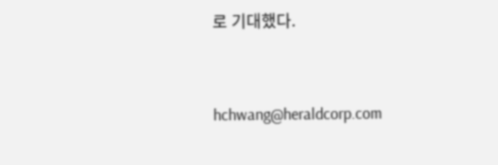로 기대했다.


hchwang@heraldcorp.com